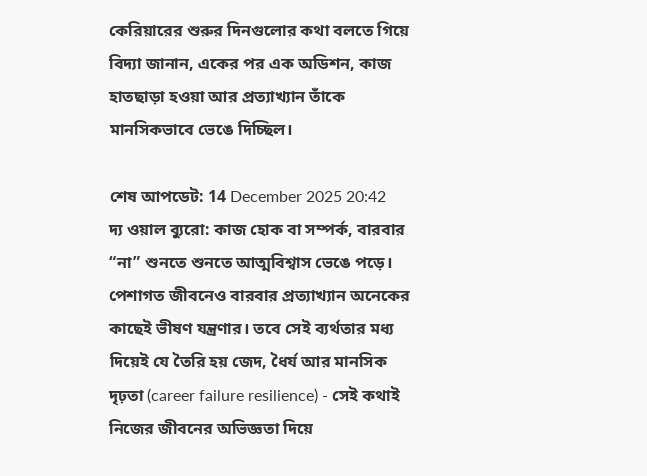কেরিয়ারের শুরুর দিনগুলোর কথা বলতে গিয়ে বিদ্যা জানান, একের পর এক অডিশন, কাজ হাতছাড়া হওয়া আর প্রত্যাখ্যান তাঁকে মানসিকভাবে ভেঙে দিচ্ছিল।

শেষ আপডেট: 14 December 2025 20:42
দ্য ওয়াল ব্যুরো: কাজ হোক বা সম্পর্ক, বারবার “না” শুনতে শুনতে আত্মবিশ্বাস ভেঙে পড়ে। পেশাগত জীবনেও বারবার প্রত্যাখ্যান অনেকের কাছেই ভীষণ যন্ত্রণার। তবে সেই ব্যর্থতার মধ্য দিয়েই যে তৈরি হয় জেদ, ধৈর্য আর মানসিক দৃঢ়তা (career failure resilience) - সেই কথাই নিজের জীবনের অভিজ্ঞতা দিয়ে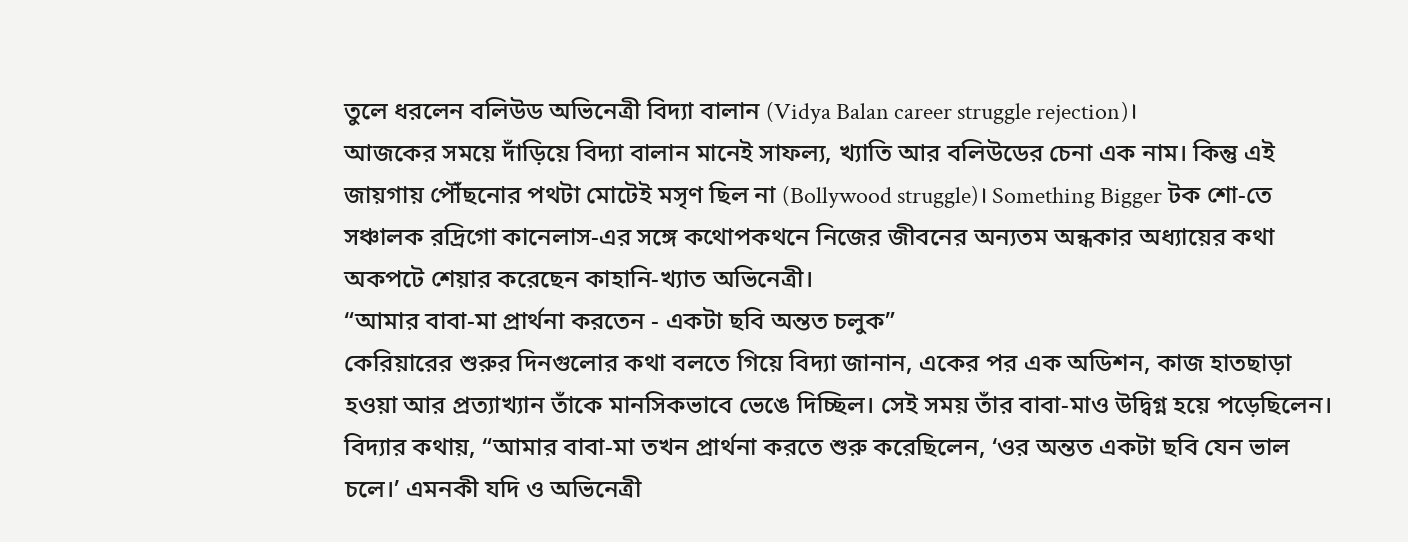তুলে ধরলেন বলিউড অভিনেত্রী বিদ্যা বালান (Vidya Balan career struggle rejection)।
আজকের সময়ে দাঁড়িয়ে বিদ্যা বালান মানেই সাফল্য, খ্যাতি আর বলিউডের চেনা এক নাম। কিন্তু এই জায়গায় পৌঁছনোর পথটা মোটেই মসৃণ ছিল না (Bollywood struggle)। Something Bigger টক শো-তে সঞ্চালক রদ্রিগো কানেলাস-এর সঙ্গে কথোপকথনে নিজের জীবনের অন্যতম অন্ধকার অধ্যায়ের কথা অকপটে শেয়ার করেছেন কাহানি-খ্যাত অভিনেত্রী।
“আমার বাবা-মা প্রার্থনা করতেন - একটা ছবি অন্তত চলুক”
কেরিয়ারের শুরুর দিনগুলোর কথা বলতে গিয়ে বিদ্যা জানান, একের পর এক অডিশন, কাজ হাতছাড়া হওয়া আর প্রত্যাখ্যান তাঁকে মানসিকভাবে ভেঙে দিচ্ছিল। সেই সময় তাঁর বাবা-মাও উদ্বিগ্ন হয়ে পড়েছিলেন।
বিদ্যার কথায়, “আমার বাবা-মা তখন প্রার্থনা করতে শুরু করেছিলেন, ‘ওর অন্তত একটা ছবি যেন ভাল চলে।’ এমনকী যদি ও অভিনেত্রী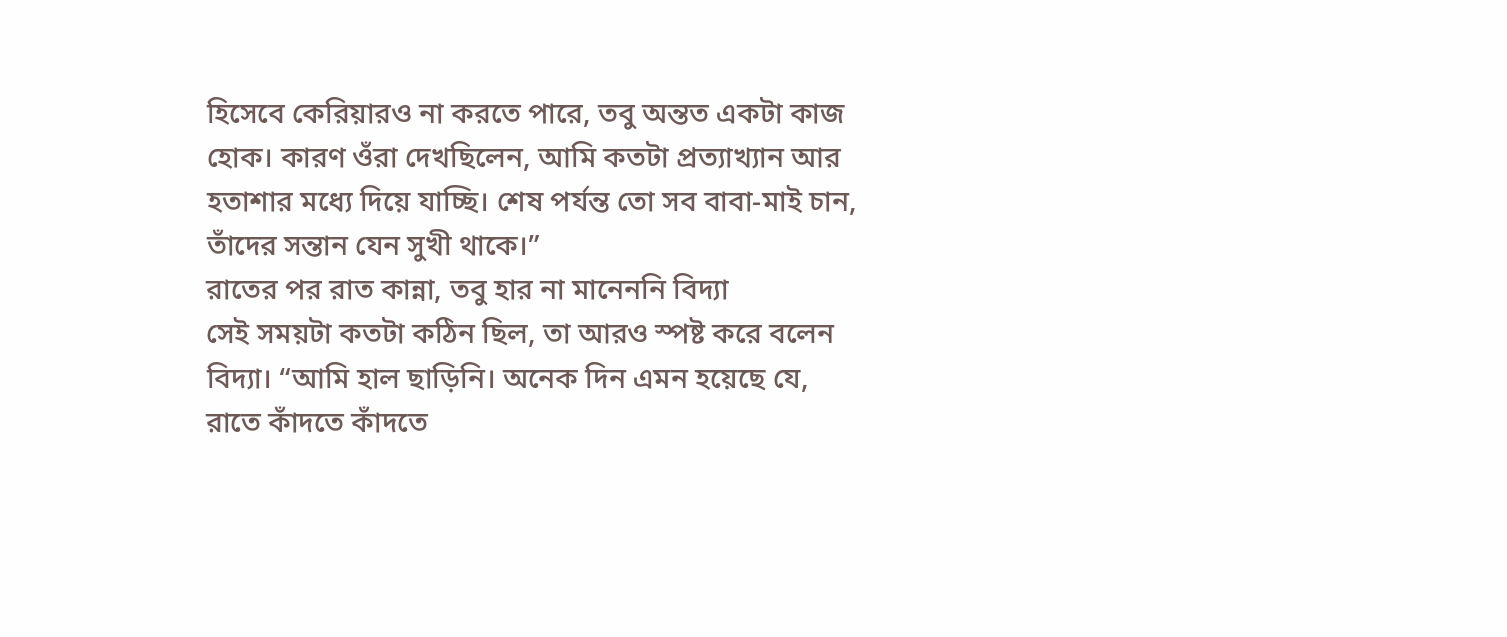হিসেবে কেরিয়ারও না করতে পারে, তবু অন্তত একটা কাজ হোক। কারণ ওঁরা দেখছিলেন, আমি কতটা প্রত্যাখ্যান আর হতাশার মধ্যে দিয়ে যাচ্ছি। শেষ পর্যন্ত তো সব বাবা-মাই চান, তাঁদের সন্তান যেন সুখী থাকে।”
রাতের পর রাত কান্না, তবু হার না মানেননি বিদ্যা
সেই সময়টা কতটা কঠিন ছিল, তা আরও স্পষ্ট করে বলেন বিদ্যা। “আমি হাল ছাড়িনি। অনেক দিন এমন হয়েছে যে, রাতে কাঁদতে কাঁদতে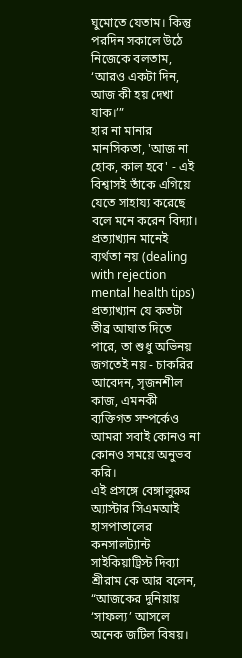ঘুমোতে যেতাম। কিন্তু পরদিন সকালে উঠে নিজেকে বলতাম, ‘আরও একটা দিন, আজ কী হয় দেখা যাক।’”
হার না মানার মানসিকতা, 'আজ না হোক, কাল হবে' - এই বিশ্বাসই তাঁকে এগিয়ে যেতে সাহায্য করেছে বলে মনে করেন বিদ্যা।
প্রত্যাখ্যান মানেই ব্যর্থতা নয় (dealing with rejection mental health tips)
প্রত্যাখ্যান যে কতটা তীব্র আঘাত দিতে পারে, তা শুধু অভিনয় জগতেই নয় - চাকরির আবেদন, সৃজনশীল কাজ, এমনকী ব্যক্তিগত সম্পর্কেও আমরা সবাই কোনও না কোনও সময়ে অনুভব করি।
এই প্রসঙ্গে বেঙ্গালুরুর অ্যাস্টার সিএমআই হাসপাতালের কনসালট্যান্ট সাইকিয়াট্রিস্ট দিব্যা শ্রীরাম কে আর বলেন,
“আজকের দুনিয়ায় ‘সাফল্য’ আসলে অনেক জটিল বিষয়।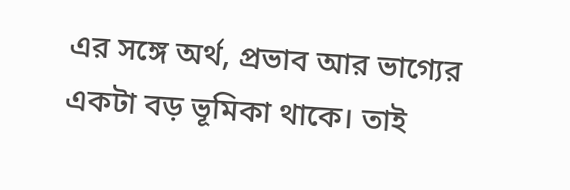এর সঙ্গে অর্থ, প্রভাব আর ভাগ্যের একটা বড় ভূমিকা থাকে। তাই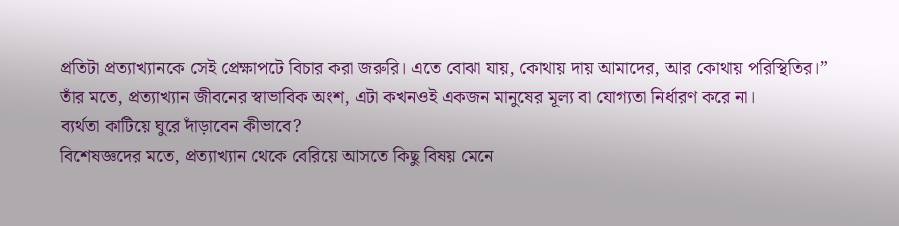প্রতিটা প্রত্যাখ্যানকে সেই প্রেক্ষাপটে বিচার করা জরুরি। এতে বোঝা যায়, কোথায় দায় আমাদের, আর কোথায় পরিস্থিতির।”
তাঁর মতে, প্রত্যাখ্যান জীবনের স্বাভাবিক অংশ, এটা কখনওই একজন মানুষের মূল্য বা যোগ্যতা নির্ধারণ করে না।
ব্যর্থতা কাটিয়ে ঘুরে দাঁড়াবেন কীভাবে?
বিশেষজ্ঞদের মতে, প্রত্যাখ্যান থেকে বেরিয়ে আসতে কিছু বিষয় মেনে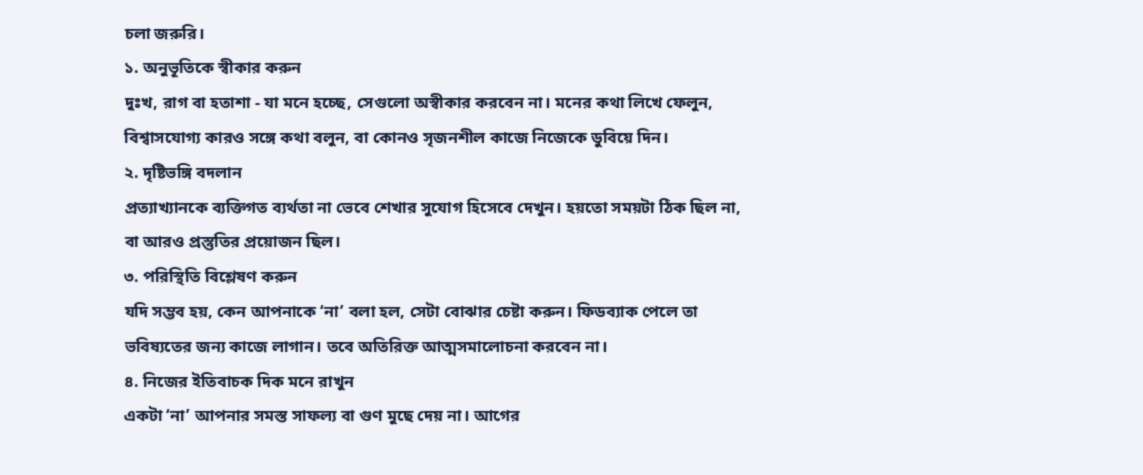চলা জরুরি।
১. অনুভূতিকে স্বীকার করুন
দুঃখ, রাগ বা হতাশা - যা মনে হচ্ছে, সেগুলো অস্বীকার করবেন না। মনের কথা লিখে ফেলুন, বিশ্বাসযোগ্য কারও সঙ্গে কথা বলুন, বা কোনও সৃজনশীল কাজে নিজেকে ডুবিয়ে দিন।
২. দৃষ্টিভঙ্গি বদলান
প্রত্যাখ্যানকে ব্যক্তিগত ব্যর্থতা না ভেবে শেখার সুযোগ হিসেবে দেখুন। হয়তো সময়টা ঠিক ছিল না, বা আরও প্রস্তুতির প্রয়োজন ছিল।
৩. পরিস্থিতি বিশ্লেষণ করুন
যদি সম্ভব হয়, কেন আপনাকে ‘না’ বলা হল, সেটা বোঝার চেষ্টা করুন। ফিডব্যাক পেলে তা ভবিষ্যতের জন্য কাজে লাগান। তবে অতিরিক্ত আত্মসমালোচনা করবেন না।
৪. নিজের ইতিবাচক দিক মনে রাখুন
একটা ‘না’ আপনার সমস্ত সাফল্য বা গুণ মুছে দেয় না। আগের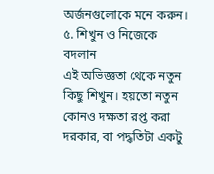অর্জনগুলোকে মনে করুন।
৫. শিখুন ও নিজেকে বদলান
এই অভিজ্ঞতা থেকে নতুন কিছু শিখুন। হয়তো নতুন কোনও দক্ষতা রপ্ত করা দরকার, বা পদ্ধতিটা একটু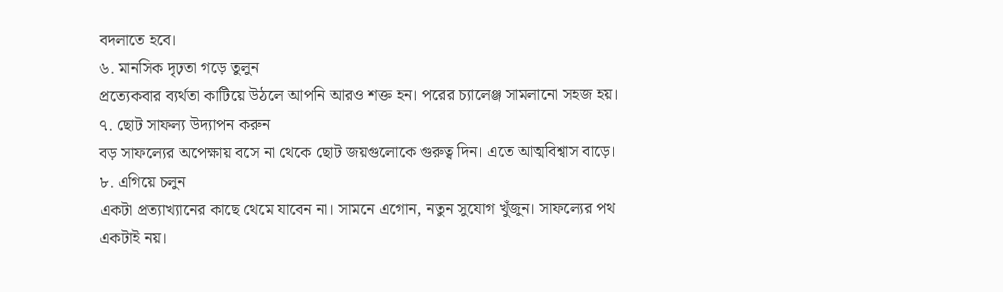বদলাতে হবে।
৬. মানসিক দৃঢ়তা গড়ে তুলুন
প্রত্যেকবার ব্যর্থতা কাটিয়ে উঠলে আপনি আরও শক্ত হন। পরের চ্যালেঞ্জ সামলানো সহজ হয়।
৭. ছোট সাফল্য উদ্যাপন করুন
বড় সাফল্যের অপেক্ষায় বসে না থেকে ছোট জয়গুলোকে গুরুত্ব দিন। এতে আত্মবিশ্বাস বাড়ে।
৮. এগিয়ে চলুন
একটা প্রত্যাখ্যানের কাছে থেমে যাবেন না। সামনে এগোন, নতুন সুযোগ খুঁজুন। সাফল্যের পথ একটাই নয়।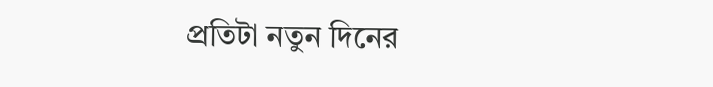প্রতিটা নতুন দিনের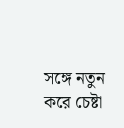সঙ্গে নতুন করে চেষ্টা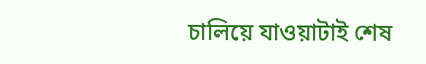চালিয়ে যাওয়াটাই শেষ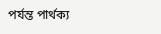পর্যন্ত পার্থক্য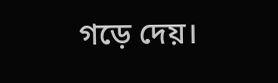গড়ে দেয়।